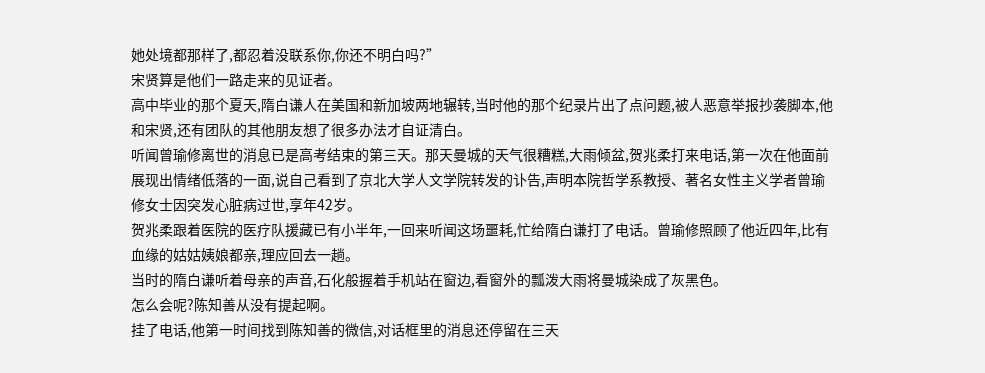她处境都那样了,都忍着没联系你,你还不明白吗?”
宋贤算是他们一路走来的见证者。
高中毕业的那个夏天,隋白谦人在美国和新加坡两地辗转,当时他的那个纪录片出了点问题,被人恶意举报抄袭脚本,他和宋贤,还有团队的其他朋友想了很多办法才自证清白。
听闻曾瑜修离世的消息已是高考结束的第三天。那天曼城的天气很糟糕,大雨倾盆,贺兆柔打来电话,第一次在他面前展现出情绪低落的一面,说自己看到了京北大学人文学院转发的讣告,声明本院哲学系教授、著名女性主义学者曾瑜修女士因突发心脏病过世,享年42岁。
贺兆柔跟着医院的医疗队援藏已有小半年,一回来听闻这场噩耗,忙给隋白谦打了电话。曾瑜修照顾了他近四年,比有血缘的姑姑姨娘都亲,理应回去一趟。
当时的隋白谦听着母亲的声音,石化般握着手机站在窗边,看窗外的瓢泼大雨将曼城染成了灰黑色。
怎么会呢?陈知善从没有提起啊。
挂了电话,他第一时间找到陈知善的微信,对话框里的消息还停留在三天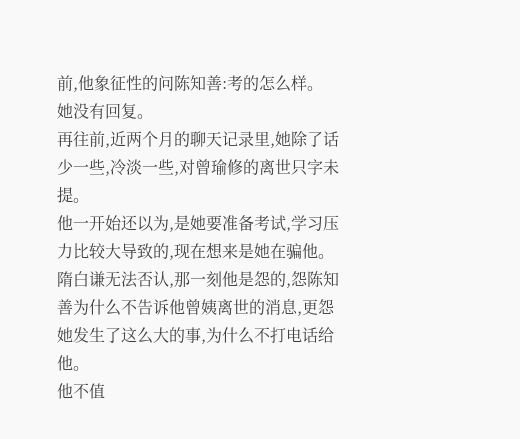前,他象征性的问陈知善:考的怎么样。
她没有回复。
再往前,近两个月的聊天记录里,她除了话少一些,冷淡一些,对曾瑜修的离世只字未提。
他一开始还以为,是她要准备考试,学习压力比较大导致的,现在想来是她在骗他。
隋白谦无法否认,那一刻他是怨的,怨陈知善为什么不告诉他曾姨离世的消息,更怨她发生了这么大的事,为什么不打电话给他。
他不值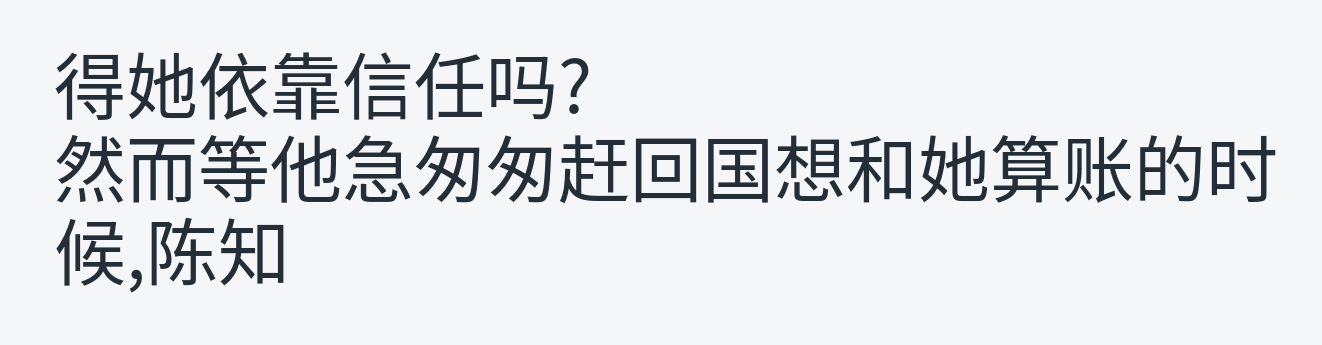得她依靠信任吗?
然而等他急匆匆赶回国想和她算账的时候,陈知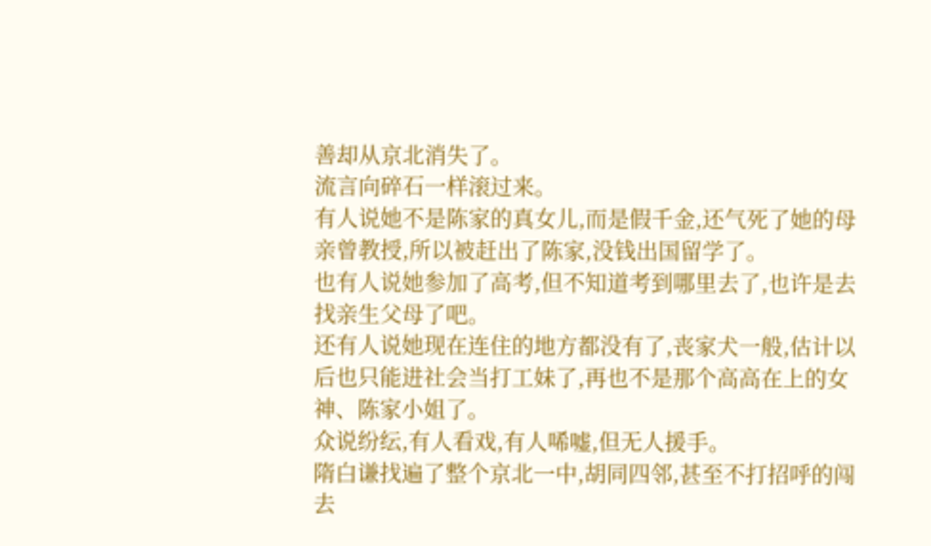善却从京北消失了。
流言向碎石一样滚过来。
有人说她不是陈家的真女儿,而是假千金,还气死了她的母亲曾教授,所以被赶出了陈家,没钱出国留学了。
也有人说她参加了高考,但不知道考到哪里去了,也许是去找亲生父母了吧。
还有人说她现在连住的地方都没有了,丧家犬一般,估计以后也只能进社会当打工妹了,再也不是那个高高在上的女神、陈家小姐了。
众说纷纭,有人看戏,有人唏嘘,但无人援手。
隋白谦找遍了整个京北一中,胡同四邻,甚至不打招呼的闯去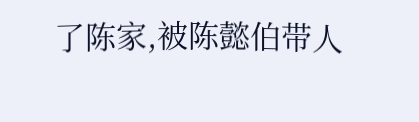了陈家,被陈懿伯带人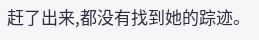赶了出来,都没有找到她的踪迹。